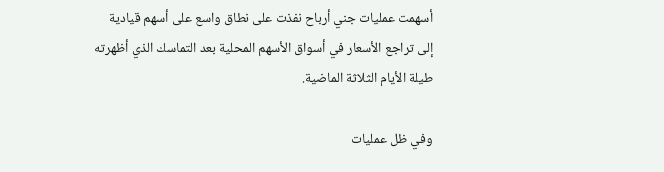أسهمت عمليات جني أرباح نفذت على نطاق واسع على أسهم قيادية إلى تراجع الأسعار في أسواق الأسهم المحلية بعد التماسك الذي أظهرته طيلة الأيام الثلاثة الماضية.

وفي ظل عمليات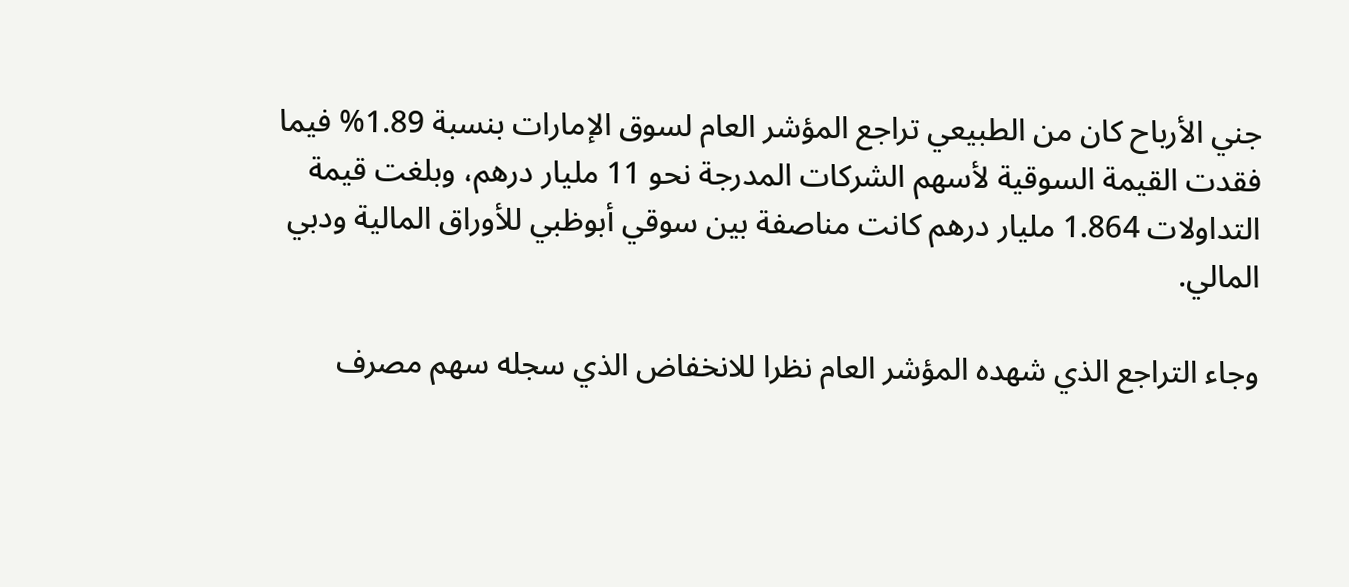جني الأرباح كان من الطبيعي تراجع المؤشر العام لسوق الإمارات بنسبة 1.89% فيما فقدت القيمة السوقية لأسهم الشركات المدرجة نحو 11 مليار درهم، وبلغت قيمة التداولات 1.864 مليار درهم كانت مناصفة بين سوقي أبوظبي للأوراق المالية ودبي المالي.

وجاء التراجع الذي شهده المؤشر العام نظرا للانخفاض الذي سجله سهم مصرف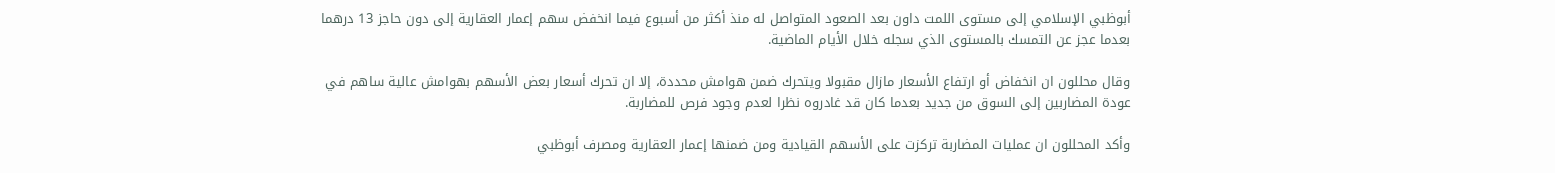أبوظبي الإسلامي إلى مستوى اللمت داون بعد الصعود المتواصل له منذ أكثر من أسبوع فيما انخفض سهم إعمار العقارية إلى دون حاجز 13 درهما بعدما عجز عن التمسك بالمستوى الذي سجله خلال الأيام الماضية.

وقال محللون ان انخفاض أو ارتفاع الأسعار مازال مقبولا ويتحرك ضمن هوامش محددة، إلا ان تحرك أسعار بعض الأسهم بهوامش عالية ساهم في عودة المضاربين إلى السوق من جديد بعدما كان قد غادروه نظرا لعدم وجود فرص للمضاربة.

وأكد المحللون ان عمليات المضاربة تركزت على الأسهم القيادية ومن ضمنها إعمار العقارية ومصرف أبوظبي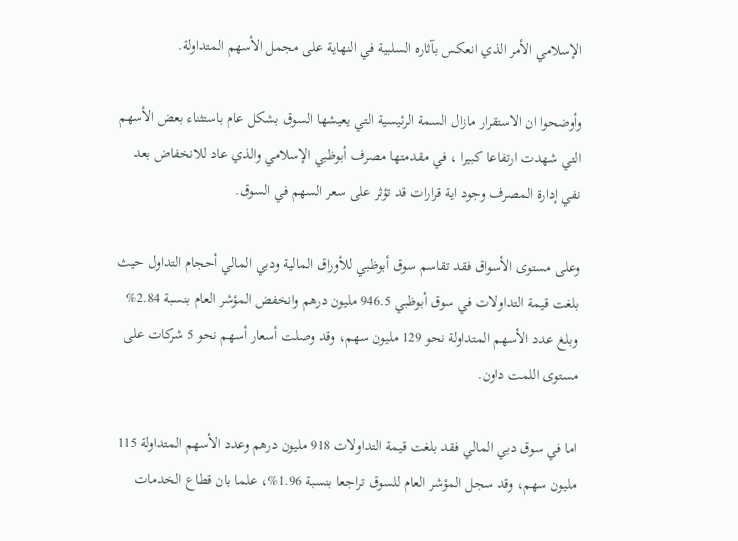الإسلامي الأمر الذي انعكس بآثاره السلبية في النهاية على مجمل الأسهم المتداولة.

وأوضحوا ان الاستقرار مازال السمة الرئيسية التي يعيشها السوق بشكل عام باستثناء بعض الأسهم التي شهدت ارتفاعا كبيرا ، في مقدمتها مصرف أبوظبي الإسلامي والذي عاد للانخفاض بعد نفي إدارة المصرف وجود اية قرارات قد تؤثر على سعر السهم في السوق.

وعلى مستوى الأسواق فقد تقاسم سوق أبوظبي للأوراق المالية ودبي المالي أحجام التداول حيث بلغت قيمة التداولات في سوق أبوظبي 946.5 مليون درهم وانخفض المؤشر العام بنسبة 2.84% وبلغ عدد الأسهم المتداولة نحو 129 مليون سهم، وقد وصلت أسعار أسهم نحو 5 شركات على مستوى اللمت داون.

اما في سوق دبي المالي فقد بلغت قيمة التداولات 918 مليون درهم وعدد الأسهم المتداولة 115 مليون سهم، وقد سجل المؤشر العام للسوق تراجعا بنسبة 1.96%، علما بان قطاع الخدمات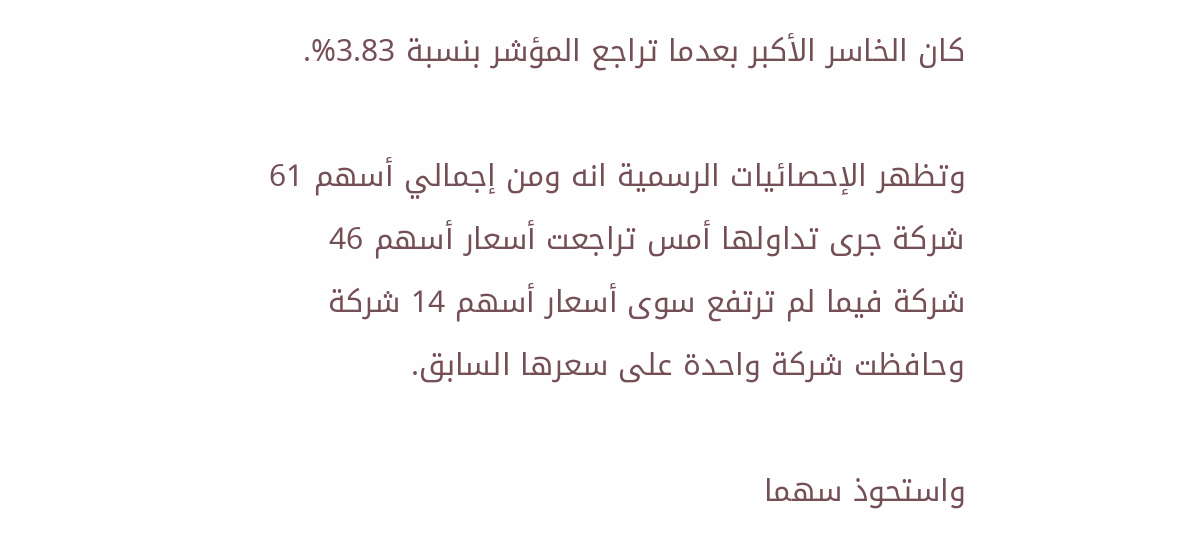كان الخاسر الأكبر بعدما تراجع المؤشر بنسبة 3.83%.

وتظهر الإحصائيات الرسمية انه ومن إجمالي أسهم 61 شركة جرى تداولها أمس تراجعت أسعار أسهم 46 شركة فيما لم ترتفع سوى أسعار أسهم 14 شركة وحافظت شركة واحدة على سعرها السابق.

واستحوذ سهما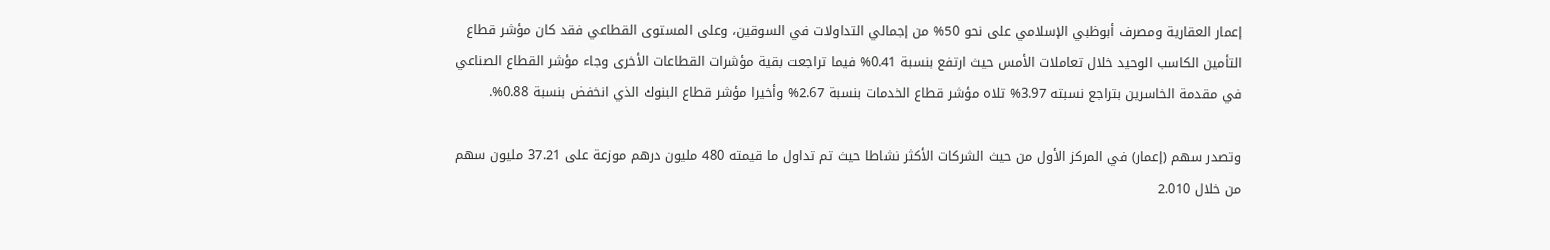إعمار العقارية ومصرف أبوظبي الإسلامي على نحو 50% من إجمالي التداولات في السوقين، وعلى المستوى القطاعي فقد كان مؤشر قطاع التأمين الكاسب الوحيد خلال تعاملات الأمس حيث ارتفع بنسبة 0.41% فيما تراجعت بقية مؤشرات القطاعات الأخرى وجاء مؤشر القطاع الصناعي في مقدمة الخاسرين بتراجع نسبته 3.97% تلاه مؤشر قطاع الخدمات بنسبة 2.67% وأخيرا مؤشر قطاع البنوك الذي انخفض بنسبة 0.88%.

وتصدر سهم (إعمار) في المركز الأول من حيث الشركات الأكثر نشاطا حيث تم تداول ما قيمته 480 مليون درهم موزعة على 37.21 مليون سهم من خلال 2.010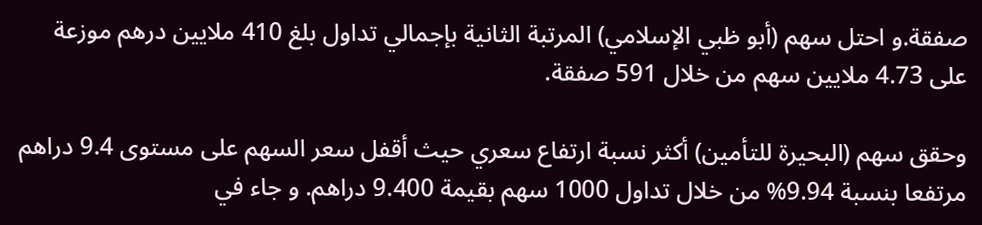صفقة.و احتل سهم (أبو ظبي الإسلامي) المرتبة الثانية بإجمالي تداول بلغ 410 ملايين درهم موزعة على 4.73 ملايين سهم من خلال 591 صفقة.

وحقق سهم (البحيرة للتأمين) أكثر نسبة ارتفاع سعري حيث أقفل سعر السهم على مستوى 9.4 دراهم مرتفعا بنسبة 9.94% من خلال تداول 1000 سهم بقيمة 9.400 دراهم. و جاء في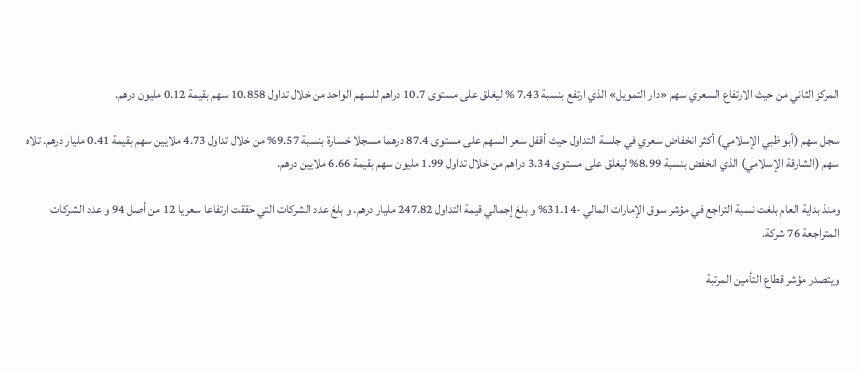المركز الثاني من حيث الارتفاع السعري سهم «دار التمويل» الذي ارتفع بنسبة 7.43 % ليغلق على مستوى 10.7 دراهم للسهم الواحد من خلال تداول 10.858 سهم بقيمة 0.12 مليون درهم.

سجل سهم (أبو ظبي الإسلامي) أكثر انخفاض سعري في جلسة التداول حيث أقفل سعر السهم على مستوى 87.4 درهما مسجلا خسارة بنسبة 9.57% من خلال تداول 4.73 ملايين سهم بقيمة 0.41 مليار درهم. تلاه سهم (الشارقة الإسلامي) الذي انخفض بنسبة 8.99% ليغلق على مستوى 3.34 دراهم من خلال تداول 1.99 مليون سهم بقيمة 6.66 ملايين درهم.

ومنذ بداية العام بلغت نسبة التراجع في مؤشر سوق الإمارات المالي -31.14% و بلغ إجمالي قيمة التداول 247.82 مليار درهم. و بلغ عدد الشركات التي حققت ارتفاعا سعريا 12 من أصل 94 و عدد الشركات المتراجعة 76 شركة.

ويتصدر مؤشر قطاع التأمين المرتبة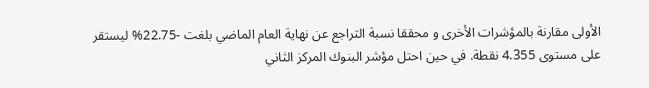الأولى مقارنة بالمؤشرات الأخرى و محققا نسبة التراجع عن نهاية العام الماضي بلغت -22.75% ليستقر على مستوى 4.355 نقطة. في حين احتل مؤشر البنوك المركز الثاني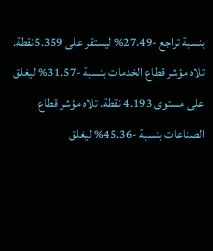بنسبة تراجع -27.49% ليستقر على 5.359نقطة. تلاه مؤشر قطاع الخدمات بنسبة -31.57% ليغلق على مستوى 4.193 نقطة. تلاه مؤشر قطاع الصناعات بنسبة -45.36% ليغلق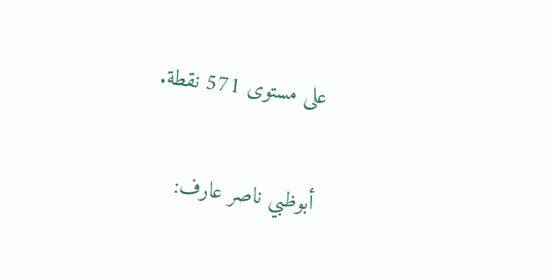على مستوى 571 نقطة.

أبوظبي ناصر عارف: